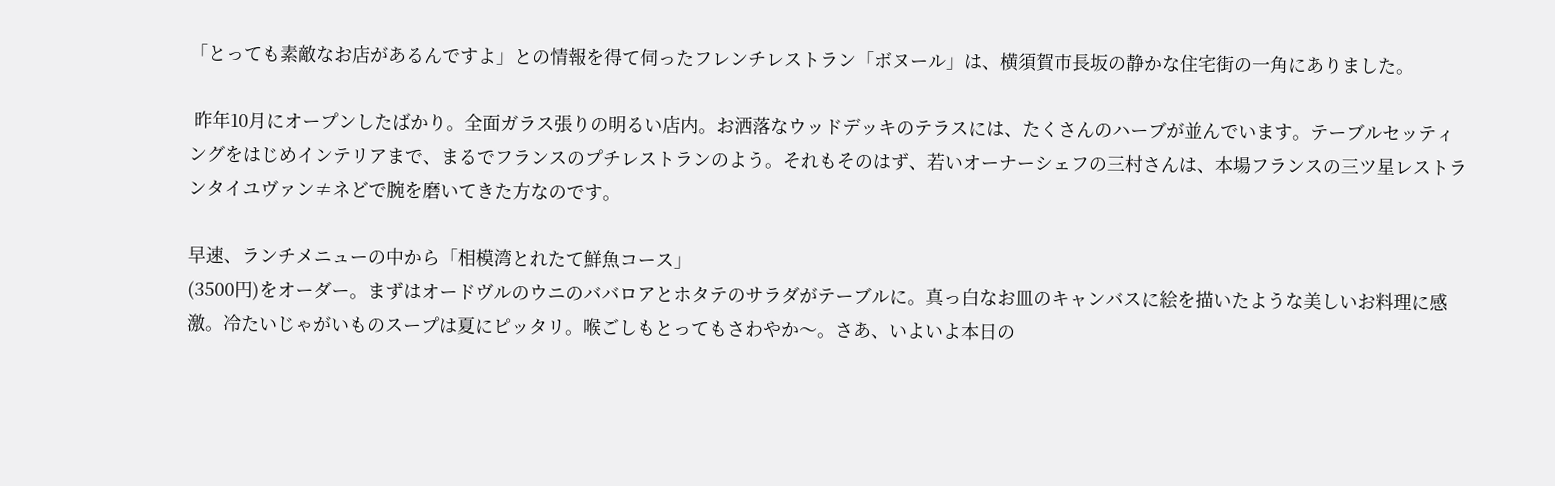「とっても素敵なお店があるんですよ」との情報を得て伺ったフレンチレストラン「ボヌール」は、横須賀市長坂の静かな住宅街の一角にありました。

 昨年10月にオープンしたばかり。全面ガラス張りの明るい店内。お洒落なウッドデッキのテラスには、たくさんのハーブが並んでいます。テーブルセッティングをはじめインテリアまで、まるでフランスのプチレストランのよう。それもそのはず、若いオーナーシェフの三村さんは、本場フランスの三ツ星レストランタイユヴァン≠ネどで腕を磨いてきた方なのです。

早速、ランチメニューの中から「相模湾とれたて鮮魚コース」
(3500円)をオーダー。まずはオードヴルのウニのババロアとホタテのサラダがテーブルに。真っ白なお皿のキャンバスに絵を描いたような美しいお料理に感激。冷たいじゃがいものスープは夏にピッタリ。喉ごしもとってもさわやか〜。さあ、いよいよ本日の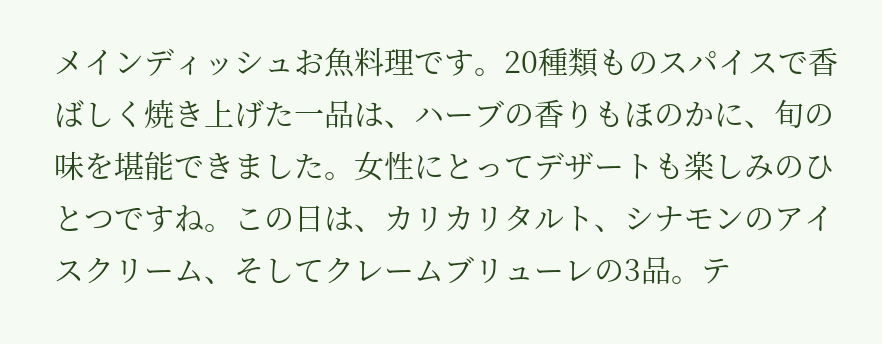メインディッシュお魚料理です。20種類ものスパイスで香ばしく焼き上げた一品は、ハーブの香りもほのかに、旬の味を堪能できました。女性にとってデザートも楽しみのひとつですね。この日は、カリカリタルト、シナモンのアイスクリーム、そしてクレームブリューレの3品。テ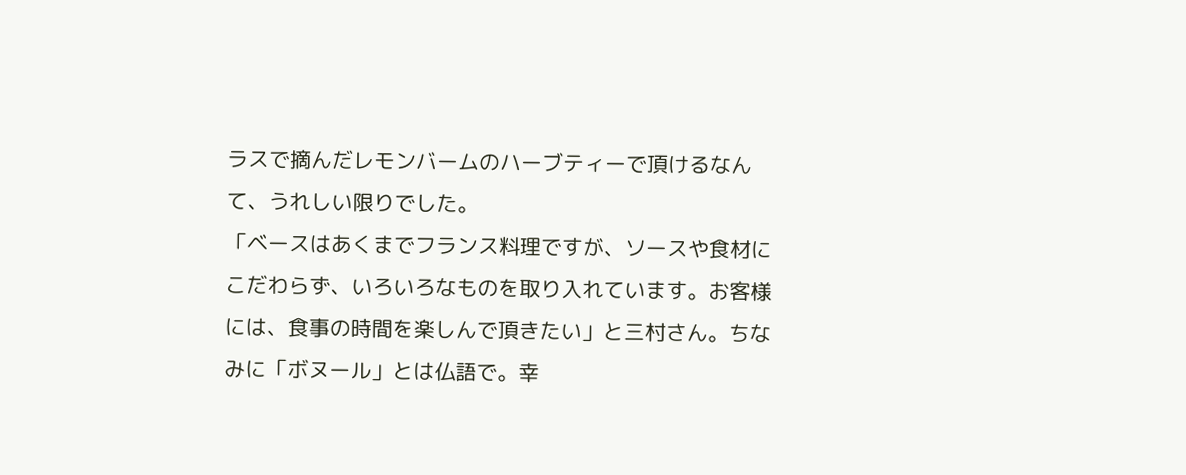ラスで摘んだレモンバームのハーブティーで頂けるなんて、うれしい限りでした。
「ベースはあくまでフランス料理ですが、ソースや食材にこだわらず、いろいろなものを取り入れています。お客様には、食事の時間を楽しんで頂きたい」と三村さん。ちなみに「ボヌール」とは仏語で。幸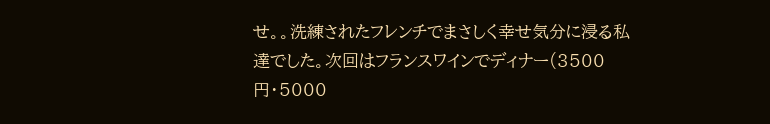せ。。洗練されたフレンチでまさしく幸せ気分に浸る私達でした。次回はフランスワインでディナー(3500円・5000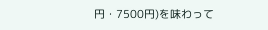円・7500円)を味わって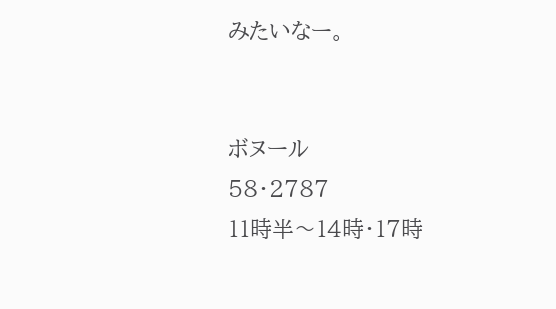みたいなー。


ボヌール
58・2787
11時半〜14時・17時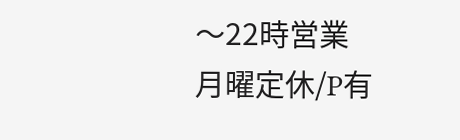〜22時営業
月曜定休/P有